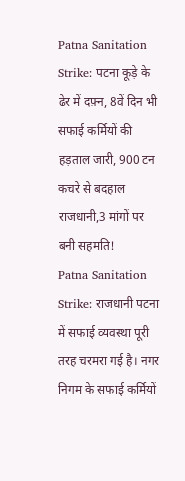Patna Sanitation Strike: पटना कूड़े के ढेर में दफ़्न, 8वें दिन भी सफाई कर्मियों की हड़ताल जारी, 900 टन कचरे से बदहाल राजधानी,3 मांगों पर बनी सहमति!
Patna Sanitation Strike: राजधानी पटना में सफाई व्यवस्था पूरी तरह चरमरा गई है। नगर निगम के सफाई कर्मियों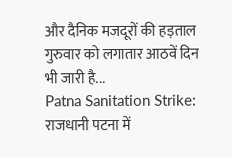और दैनिक मजदूरों की हड़ताल गुरुवार को लगातार आठवें दिन भी जारी है...
Patna Sanitation Strike: राजधानी पटना में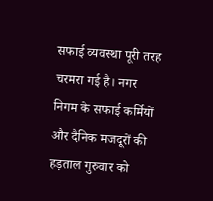सफाई व्यवस्था पूरी तरह चरमरा गई है। नगर निगम के सफाई कर्मियों और दैनिक मजदूरों की हड़ताल गुरुवार को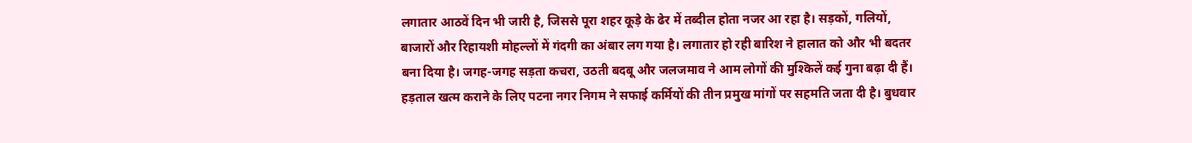लगातार आठवें दिन भी जारी है, जिससे पूरा शहर कूड़े के ढेर में तब्दील होता नजर आ रहा है। सड़कों, गलियों, बाजारों और रिहायशी मोहल्लों में गंदगी का अंबार लग गया है। लगातार हो रही बारिश ने हालात को और भी बदतर बना दिया है। जगह-जगह सड़ता कचरा, उठती बदबू और जलजमाव ने आम लोगों की मुश्किलें कई गुना बढ़ा दी हैं।
हड़ताल खत्म कराने के लिए पटना नगर निगम ने सफाई कर्मियों की तीन प्रमुख मांगों पर सहमति जता दी है। बुधवार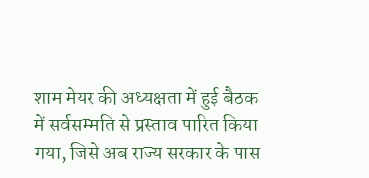शाम मेयर की अध्यक्षता में हुई बैठक में सर्वसम्मति से प्रस्ताव पारित किया गया, जिसे अब राज्य सरकार के पास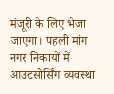मंजूरी के लिए भेजा जाएगा। पहली मांग नगर निकायों में आउटसोर्सिंग व्यवस्था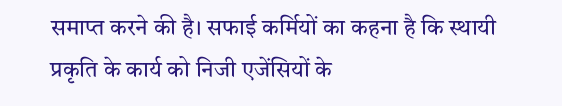समाप्त करने की है। सफाई कर्मियों का कहना है कि स्थायी प्रकृति के कार्य को निजी एजेंसियों के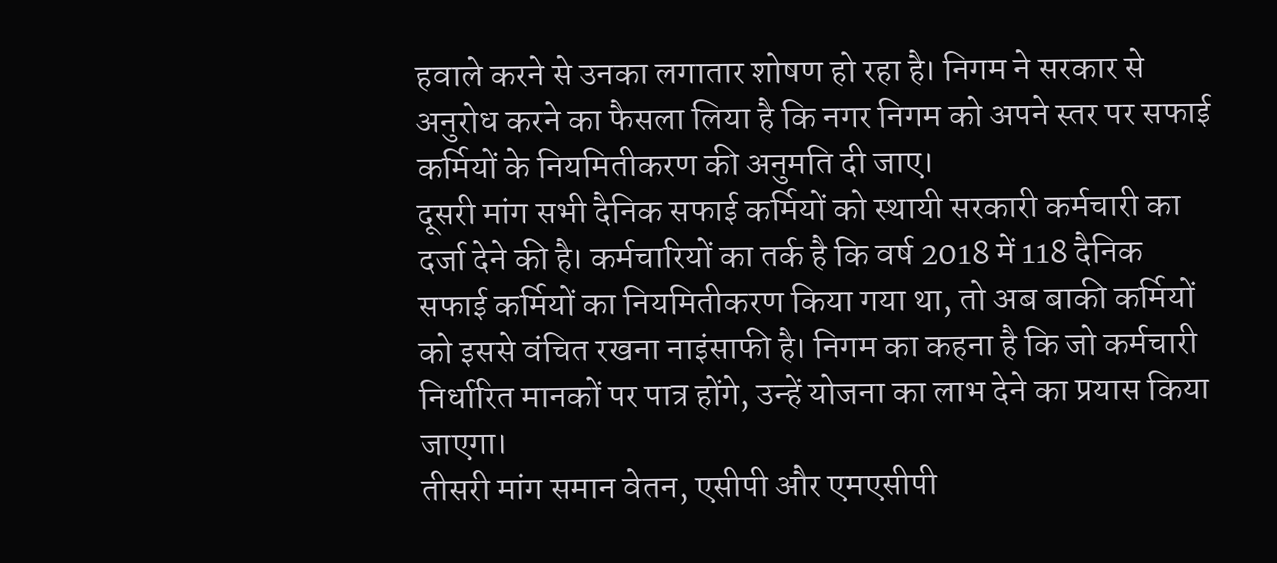हवाले करने से उनका लगातार शोषण हो रहा है। निगम ने सरकार से अनुरोध करने का फैसला लिया है कि नगर निगम को अपने स्तर पर सफाई कर्मियों के नियमितीकरण की अनुमति दी जाए।
दूसरी मांग सभी दैनिक सफाई कर्मियों को स्थायी सरकारी कर्मचारी का दर्जा देने की है। कर्मचारियों का तर्क है कि वर्ष 2018 में 118 दैनिक सफाई कर्मियों का नियमितीकरण किया गया था, तो अब बाकी कर्मियों को इससे वंचित रखना नाइंसाफी है। निगम का कहना है कि जो कर्मचारी निर्धारित मानकों पर पात्र होंगे, उन्हें योजना का लाभ देने का प्रयास किया जाएगा।
तीसरी मांग समान वेतन, एसीपी और एमएसीपी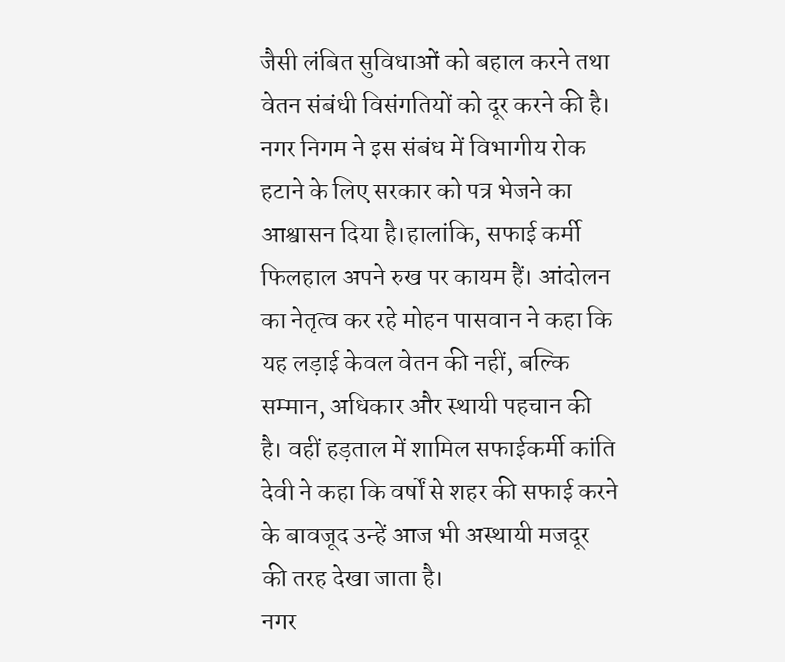जैसी लंबित सुविधाओं को बहाल करने तथा वेतन संबंधी विसंगतियों को दूर करने की है। नगर निगम ने इस संबंध में विभागीय रोक हटाने के लिए सरकार को पत्र भेजने का आश्वासन दिया है।हालांकि, सफाई कर्मी फिलहाल अपने रुख पर कायम हैं। आंदोलन का नेतृत्व कर रहे मोहन पासवान ने कहा कि यह लड़ाई केवल वेतन की नहीं, बल्कि सम्मान, अधिकार और स्थायी पहचान की है। वहीं हड़ताल में शामिल सफाईकर्मी कांति देवी ने कहा कि वर्षों से शहर की सफाई करने के बावजूद उन्हें आज भी अस्थायी मजदूर की तरह देखा जाता है।
नगर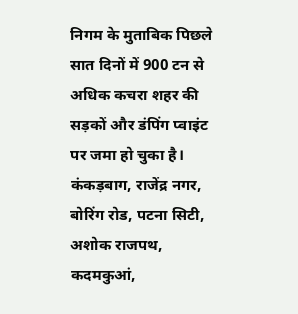निगम के मुताबिक पिछले सात दिनों में 900 टन से अधिक कचरा शहर की सड़कों और डंपिंग प्वाइंट पर जमा हो चुका है। कंकड़बाग, राजेंद्र नगर, बोरिंग रोड, पटना सिटी, अशोक राजपथ, कदमकुआं,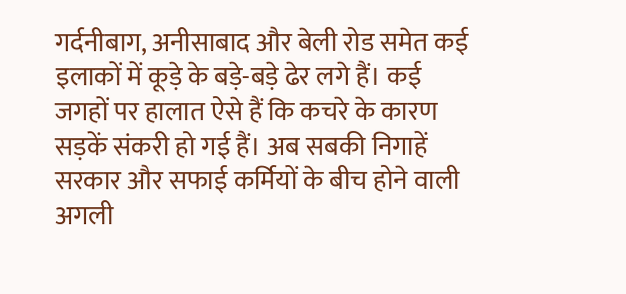गर्दनीबाग, अनीसाबाद और बेली रोड समेत कई इलाकों में कूड़े के बड़े-बड़े ढेर लगे हैं। कई जगहों पर हालात ऐसे हैं कि कचरे के कारण सड़कें संकरी हो गई हैं। अब सबकी निगाहें सरकार और सफाई कर्मियों के बीच होने वाली अगली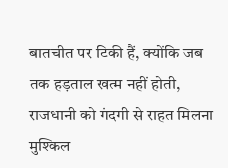बातचीत पर टिकी हैं, क्योंकि जब तक हड़ताल खत्म नहीं होती, राजधानी को गंदगी से राहत मिलना मुश्किल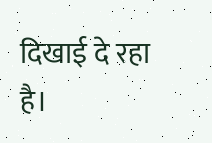दिखाई दे रहा है।